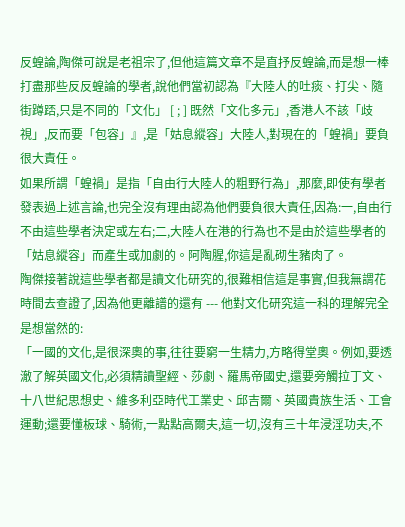反蝗論,陶傑可說是老祖宗了,但他這篇文章不是直抒反蝗論,而是想一棒打盡那些反反蝗論的學者,說他們當初認為『大陸人的吐痰、打尖、隨街蹲踎,只是不同的「文化」 [ ; ] 既然「文化多元」,香港人不該「歧視」,反而要「包容」』,是「姑息縱容」大陸人,對現在的「蝗禍」要負很大責任。
如果所謂「蝗禍」是指「自由行大陸人的粗野行為」,那麼,即使有學者發表過上述言論,也完全沒有理由認為他們要負很大責任,因為:一,自由行不由這些學者決定或左右;二,大陸人在港的行為也不是由於這些學者的「姑息縱容」而產生或加劇的。阿陶腥,你這是亂砌生豬肉了。
陶傑接著說這些學者都是讀文化研究的,很難相信這是事實,但我無謂花時間去查證了,因為他更離譜的還有 --- 他對文化研究這一科的理解完全是想當然的:
「一國的文化,是很深奧的事,往往要窮一生精力,方略得堂奧。例如,要透澈了解英國文化,必須精讀聖經、莎劇、羅馬帝國史,還要旁觸拉丁文、十八世紀思想史、維多利亞時代工業史、邱吉爾、英國貴族生活、工會運動;還要懂板球、騎術,一點點高爾夫,這一切,沒有三十年浸淫功夫,不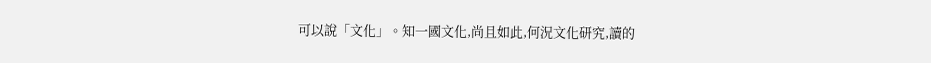可以說「文化」。知一國文化,尚且如此,何況文化研究,讀的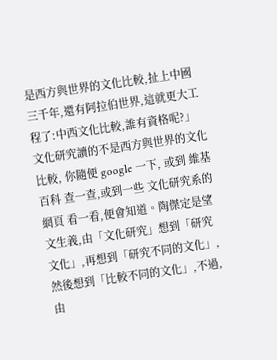是西方與世界的文化比較,扯上中國三千年,還有阿拉伯世界,這就更大工程了:中西文化比較,誰有資格呢?」
文化研究讀的不是西方與世界的文化比較, 你隨便 google 一下, 或到 維基百科 查一查,或到一些 文化研究系的網頁 看一看,便會知道。陶傑定是望文生義,由「文化研究」想到「研究文化」,再想到「研究不同的文化」,然後想到「比較不同的文化」,不過,由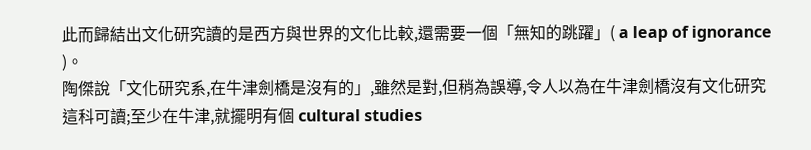此而歸結出文化研究讀的是西方與世界的文化比較,還需要一個「無知的跳躍」( a leap of ignorance )。
陶傑說「文化研究系,在牛津劍橋是沒有的」,雖然是對,但稍為誤導,令人以為在牛津劍橋沒有文化研究這科可讀;至少在牛津,就擺明有個 cultural studies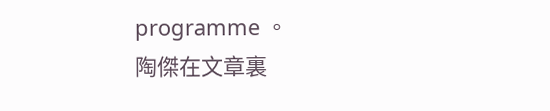programme 。
陶傑在文章裏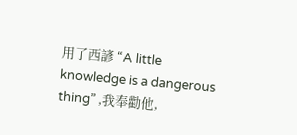用了西諺 “A little knowledge is a dangerous thing” ,我奉勸他,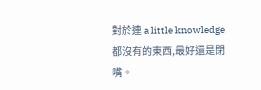對於連 a little knowledge 都沒有的東西,最好還是閉嘴。